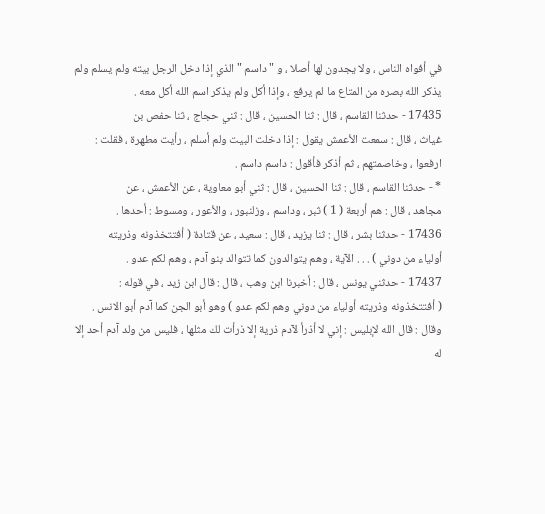في أفواه الناس ، ولا يجدون لها أصلا ، و " داسم " الذي إذا دخل الرجل بيته ولم يسلم ولم
يذكر الله بصره من المتاع ما لم يرفع ، وإذا أكل ولم يذكر اسم الله أكل معه .
17435 - حدثنا القاسم ، قال : ثنا الحسين ، قال : ثني حجاج ، ثنا حفص بن
غياث ، قال : سمعت الأعمش يقول : إذا دخلت البيت ولم أسلم ، رأيت مطهرة ، فقلت :
ارفعوا ، وخاصمتهم ، ثم أذكر فأقول : داسم داسم .
* - حدثنا القاسم ، قال : ثنا الحسين ، قال : ثني أبو معاوية ، عن الأعمش ، عن
مجاهد ، قال : هم أربعة ( 1 ) ثبر ، وداسم ، وزلنبور ، والأعور ، ومسوط : أحدها .
17436 - حدثنا بشر ، قال : ثنا يزيد ، قال : سعيد ، عن قتادة ( أفتتخذونه وذريته
أولياء من دوني ) . . . الآية ، وهم يتوالدون كما تتوالد بنو آدم ، وهم لكم عدو .
17437 - حدثني يونس ، قال : أخبرنا ابن وهب ، قال : قال ابن زيد ، في قوله :
( أفتتخذونه وذريته أولياء من دوني وهم لكم عدو ) وهو أبو الجن كما آدم أبو الانس .
وقال : قال الله لإبليس : إني لا أذرأ لآدم ذرية إلا ذرأت لك مثلها ، فليس من ولد آدم أحد إلا
له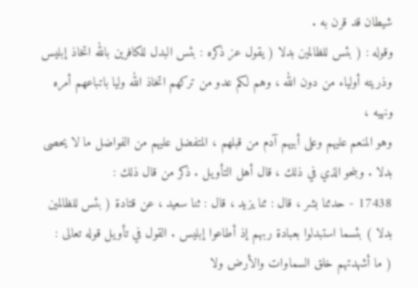شيطان قد قرن به .
وقوله : ( بئس للظالمين بدلا ( يقول عز ذكره : بئس البدل للكافرين بالله اتخاذ إبليس
وذريته أولياء من دون الله ، وهم لكم عدو من تركهم اتخاذ الله وليا باتباعهم أمره ونهيه ،
وهو المنعم عليهم وعلى أبيهم آدم من قبلهم ، المتفضل عليهم من الفواضل ما لا يحصى
بدلا . وبنحو الذي في ذلك ، قال أهل التأويل . ذكر من قال ذلك :
17438 - حدثنا بشر ، قال : ثنا يزيد ، قال : ثنا سعيد ، عن قتادة ( بئس للظالمين
بدلا ) بئسما استبدلوا بعبادة ربهم إذ أطاعوا إبليس . القول في تأويل قوله تعالى :
( ما أشهدتهم خلق السماوات والأرض ولا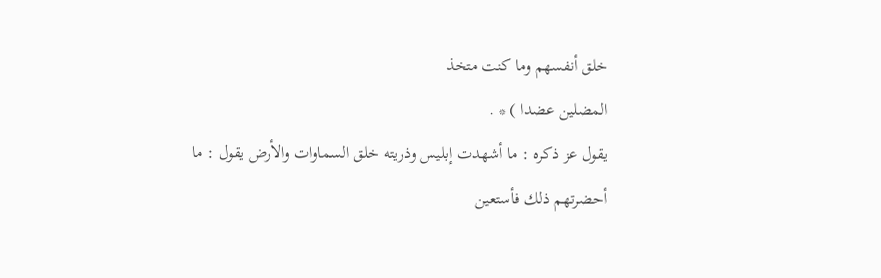خلق أنفسهم وما كنت متخذ
المضلين عضدا ) * .
يقول عز ذكره : ما أشهدت إبليس وذريته خلق السماوات والأرض يقول : ما
أحضرتهم ذلك فأستعين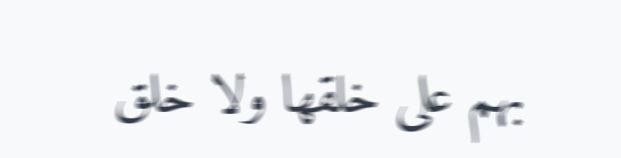بهم على خلقها ولا خلق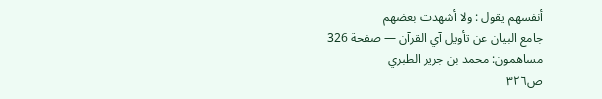أنفسهم يقول : ولا أشهدت بعضهم
جامع البيان عن تأويل آي القرآن — صفحة 326
مساهمون: محمد بن جرير الطبري
ص٣٢٦